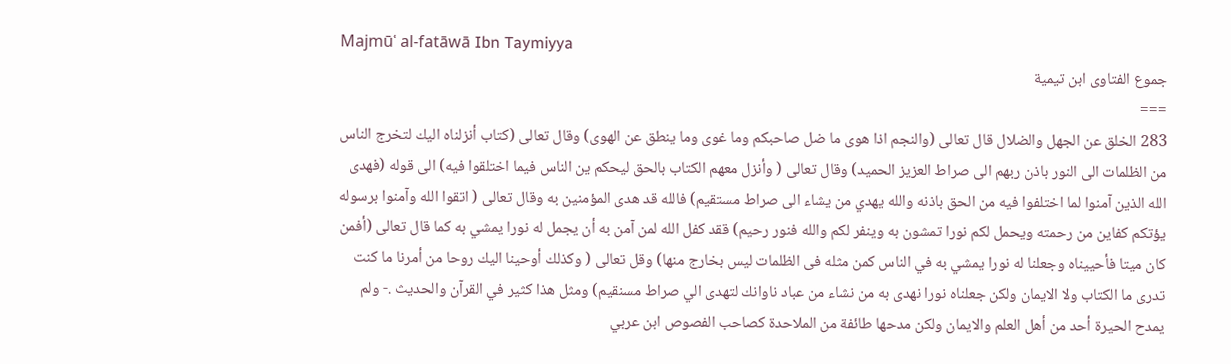Majmūʿ al-fatāwā Ibn Taymiyya
جموع الفتاوى ابن تيمية
===
283 الخلق عن الجهل والضلال قال تعالى (والنجم اذا هوى ما ضل صاحبكم وما غوى وما ينطق عن الهوى) وقال تعالى (كتاب أنزلناه اليك لتخرج الناس من الظلمات الى النور باذن ربهم الى صراط العزيز الحميد) وقال تعالى ( وأنزل معهم الكتاب بالحق ليحكم ين الناس فيما اختلقوا فيه) الى قوله (فهدى الله الذين آمنوا لما اختلفوا فيه من الحق باذنه والله يهدي من يشاء الى صراط مستقيم) فالله قد هدى المؤمنين به وقال تعالى ( اتقوا الله وآمنوا برسوله يؤتكم كفاين من رحمته ويحمل لكم نورا تمشون به وينفر لكم والله فنور رحيم) ققد كفل الله لمن آمن به أن يجمل له نورا يمشي به كما قال تعالى (أفمن كان ميتا فأحييناه وجعلنا له نورا يمشي به في الناس كمن مثله فى الظلمات ليس بخارج منها) وقل تعالى ( وكذلك أوحينا اليك روحا من أمرنا ما كنت تدرى ما الكتاب ولا الايمان ولكن جعلناه نورا نهدى به من نشاء من عباد ناوانك لتهدى الي صراط مسنقيم) ومثل هذا كثير في القرآن والحديث .- ولم يمدح الحيرة أحد من أهل العلم والايمان ولكن مدحها طائفة من الملاحدة كصاحب الفصوص ابن عربي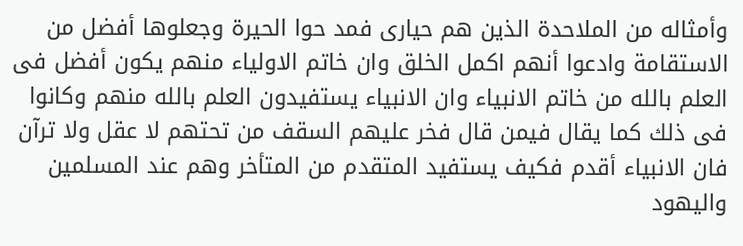وأمثاله من الملاحدة الذين هم حيارى فمد حوا الحيرة وجعلوها أفضل من الاستقامة وادعوا أنهم اكمل الخلق وان خاتم الاولياء منهم يكون أفضل فى العلم بالله من خاتم الانبياء وان الانبياء يستفيدون العلم بالله منهم وكانوا فى ذلك كما يقال فيمن قال فخر عليهم السقف من تحتهم لا عقل ولا ترآن فان الانبياء أقدم فكيف يستفيد المتقدم من المتأخر وهم عند المسلمين واليهود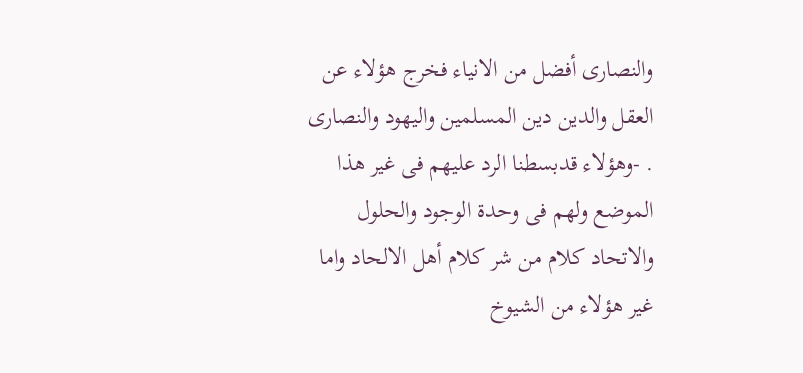والنصارى أفضل من الانياء فخرج هؤلاء عن العقل والدين دين المسلمين واليهود والنصارى . -وهؤلاء قدبسطنا الرد عليهم فى غير هذا الموضع ولهم فى وحدة الوجود والحلول والاتحاد كلام من شر كلام أهل الالحاد واما غير هؤلاء من الشيوخ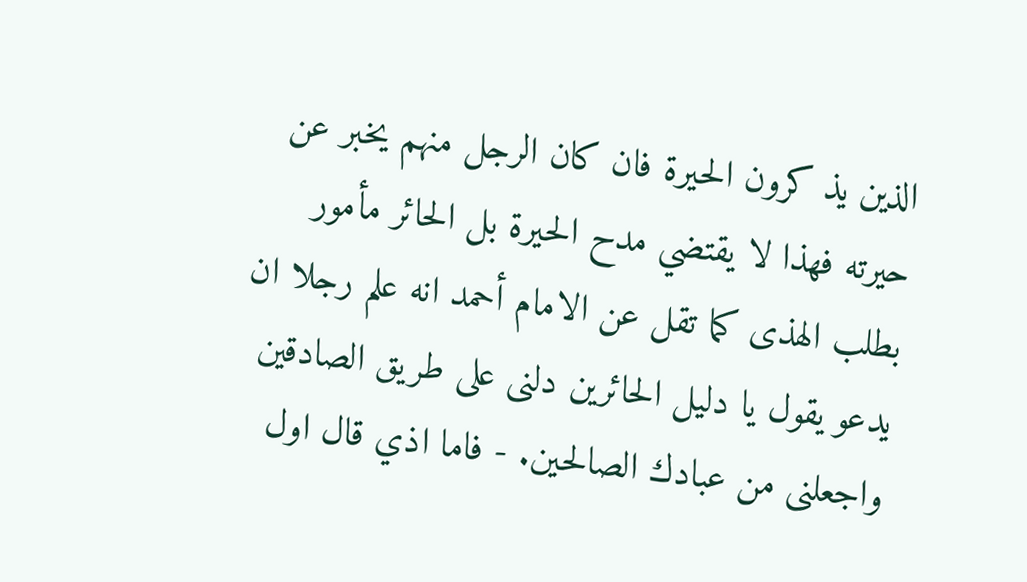الذين يذ كرون الحيرة فان كان الرجل منهم يخبر عن حيرته فهذا لا يقتضي مدح الحيرة بل الحائر مأمور بطلب الهذى كما تقل عن الامام أحمد انه علم رجلا ان يدعو يقول يا دليل الحائرين دلنى على طريق الصادقين واجعلنى من عبادك الصالحين. - فاما اذي قال اول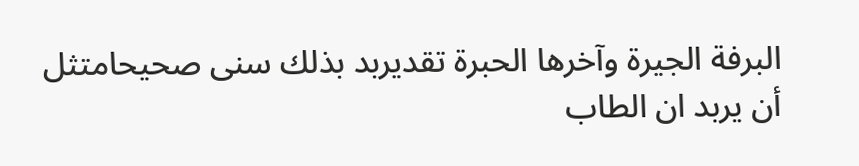البرفة الجيرة وآخرها الحبرة تقديربد بذلك سنى صحيحامتثل أن يربد ان الطاب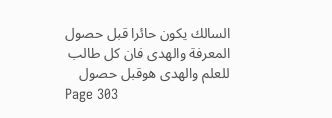السالك يكون حائرا قبل حصول المعرفة والهدى فان كل طالب للعلم والهدى هوقبل حصول
Page 303